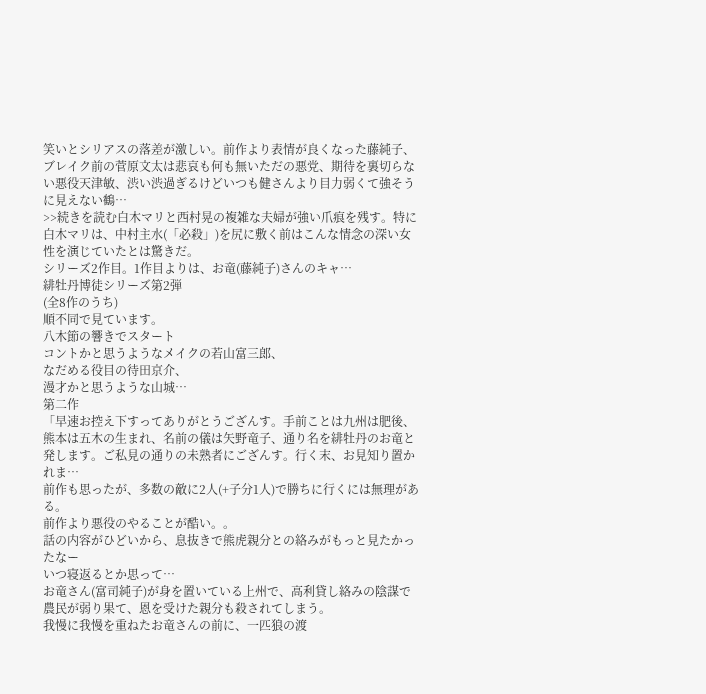笑いとシリアスの落差が激しい。前作より表情が良くなった藤純子、ブレイク前の菅原文太は悲哀も何も無いただの悪党、期待を裏切らない悪役天津敏、渋い渋過ぎるけどいつも健さんより目力弱くて強そうに見えない鶴…
>>続きを読む白木マリと西村晃の複雑な夫婦が強い爪痕を残す。特に白木マリは、中村主水(「必殺」)を尻に敷く前はこんな情念の深い女性を演じていたとは驚きだ。
シリーズ2作目。1作目よりは、お竜(藤純子)さんのキャ…
緋牡丹博徒シリーズ第2弾
(全8作のうち)
順不同で見ています。
八木節の響きでスタート
コントかと思うようなメイクの若山富三郎、
なだめる役目の待田京介、
漫才かと思うような山城…
第二作
「早速お控え下すってありがとうござんす。手前ことは九州は肥後、熊本は五木の生まれ、名前の儀は矢野竜子、通り名を緋牡丹のお竜と発します。ご私見の通りの未熟者にござんす。行く末、お見知り置かれま…
前作も思ったが、多数の敵に2人(+子分1人)で勝ちに行くには無理がある。
前作より悪役のやることが酷い。。
話の内容がひどいから、息抜きで熊虎親分との絡みがもっと見たかったなー
いつ寝返るとか思って…
お竜さん(富司純子)が身を置いている上州で、高利貸し絡みの陰謀で農民が弱り果て、恩を受けた親分も殺されてしまう。
我慢に我慢を重ねたお竜さんの前に、一匹狼の渡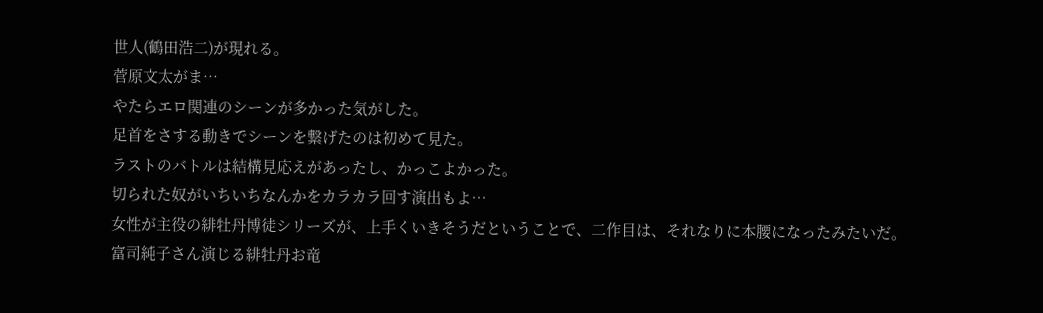世人(鶴田浩二)が現れる。
菅原文太がま…
やたらエロ関連のシーンが多かった気がした。
足首をさする動きでシーンを繋げたのは初めて見た。
ラストのバトルは結構見応えがあったし、かっこよかった。
切られた奴がいちいちなんかをカラカラ回す演出もよ…
女性が主役の緋牡丹博徒シリーズが、上手くいきそうだということで、二作目は、それなりに本腰になったみたいだ。
富司純子さん演じる緋牡丹お竜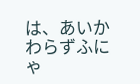は、あいかわらずふにゃ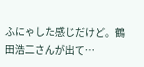ふにゃした感じだけど。鶴田浩二さんが出て…